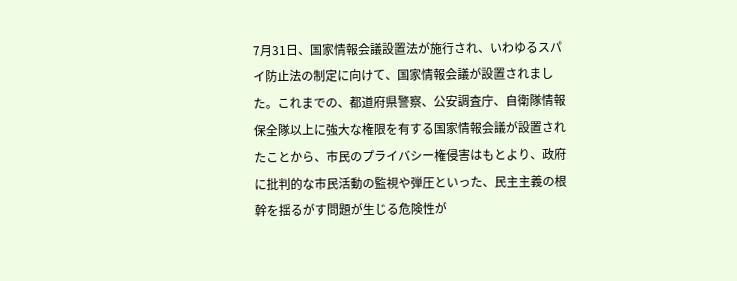7月31日、国家情報会議設置法が施行され、いわゆるスパイ防止法の制定に向けて、国家情報会議が設置されました。これまでの、都道府県警察、公安調査庁、自衛隊情報保全隊以上に強大な権限を有する国家情報会議が設置されたことから、市民のプライバシー権侵害はもとより、政府に批判的な市民活動の監視や弾圧といった、民主主義の根幹を揺るがす問題が生じる危険性が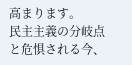高まります。
民主主義の分岐点と危惧される今、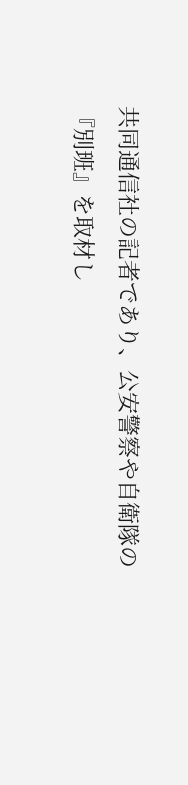共同通信社の記者であり、公安警察や自衛隊の
『別班』を取材し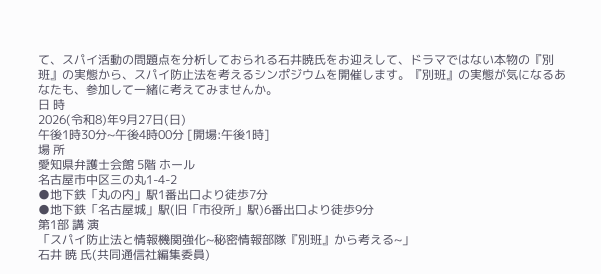て、スパイ活動の問題点を分析しておられる石井暁氏をお迎えして、ドラマではない本物の『別班』の実態から、スパイ防止法を考えるシンポジウムを開催します。『別班』の実態が気になるあなたも、参加して一緒に考えてみませんか。
日 時
2026(令和8)年9月27日(日)
午後1時30分~午後4時00分 [開場:午後1時]
場 所
愛知県弁護士会館 5階 ホール
名古屋市中区三の丸1-4-2
●地下鉄「丸の内」駅1番出口より徒歩7分
●地下鉄「名古屋城」駅(旧「市役所」駅)6番出口より徒歩9分
第1部 講 演
「スパイ防止法と情報機関強化~秘密情報部隊『別班』から考える~」
石井 暁 氏(共同通信社編集委員)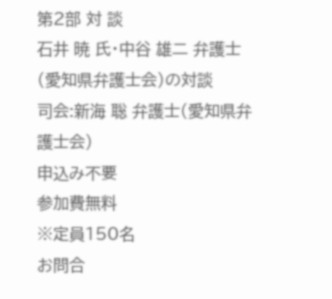第2部 対 談
石井 暁 氏・中谷 雄二 弁護士(愛知県弁護士会)の対談
司会:新海 聡 弁護士(愛知県弁護士会)
申込み不要
参加費無料
※定員150名
お問合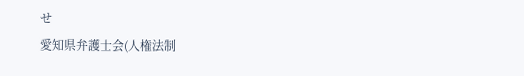せ
愛知県弁護士会(人権法制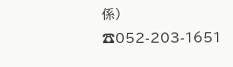係)
☎052-203-1651